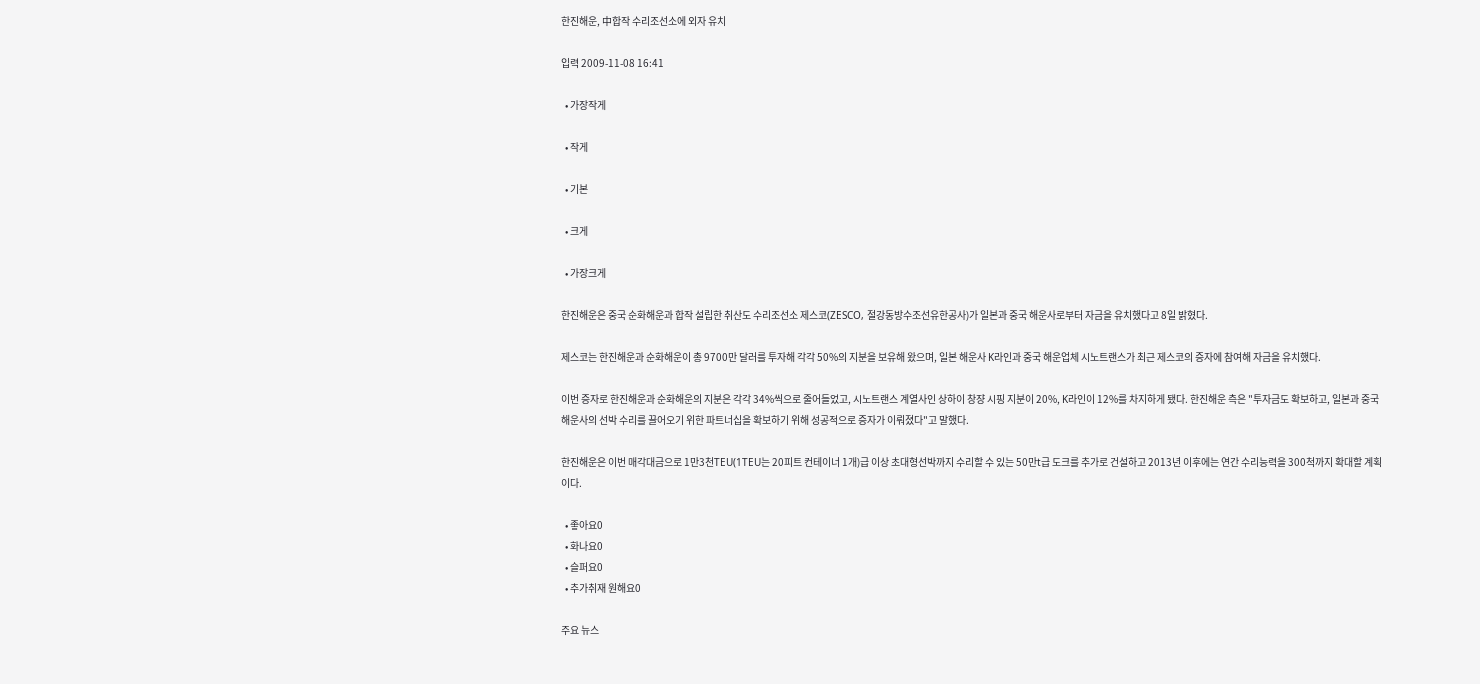한진해운, 中합작 수리조선소에 외자 유치

입력 2009-11-08 16:41

  • 가장작게

  • 작게

  • 기본

  • 크게

  • 가장크게

한진해운은 중국 순화해운과 합작 설립한 취산도 수리조선소 제스코(ZESCO, 절강동방수조선유한공사)가 일본과 중국 해운사로부터 자금을 유치했다고 8일 밝혔다.

제스코는 한진해운과 순화해운이 총 9700만 달러를 투자해 각각 50%의 지분을 보유해 왔으며, 일본 해운사 K라인과 중국 해운업체 시노트랜스가 최근 제스코의 증자에 참여해 자금을 유치했다.

이번 증자로 한진해운과 순화해운의 지분은 각각 34%씩으로 줄어들었고, 시노트랜스 계열사인 상하이 창쟝 시핑 지분이 20%, K라인이 12%를 차지하게 됐다. 한진해운 측은 "투자금도 확보하고, 일본과 중국 해운사의 선박 수리를 끌어오기 위한 파트너십을 확보하기 위해 성공적으로 증자가 이뤄졌다"고 말했다.

한진해운은 이번 매각대금으로 1만3천TEU(1TEU는 20피트 컨테이너 1개)급 이상 초대형선박까지 수리할 수 있는 50만t급 도크를 추가로 건설하고 2013년 이후에는 연간 수리능력을 300척까지 확대할 계획이다.

  • 좋아요0
  • 화나요0
  • 슬퍼요0
  • 추가취재 원해요0

주요 뉴스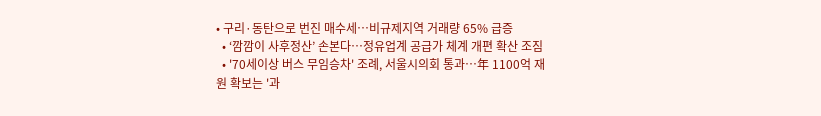• 구리·동탄으로 번진 매수세⋯비규제지역 거래량 65% 급증
  • ‘깜깜이 사후정산’ 손본다…정유업계 공급가 체계 개편 확산 조짐
  • '70세이상 버스 무임승차' 조례, 서울시의회 통과…年 1100억 재원 확보는 '과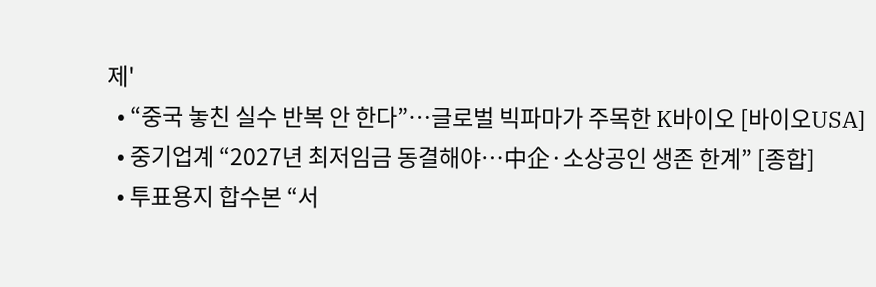제'
  • “중국 놓친 실수 반복 안 한다”…글로벌 빅파마가 주목한 K바이오 [바이오USA]
  • 중기업계 “2027년 최저임금 동결해야…中企·소상공인 생존 한계” [종합]
  • 투표용지 합수본 “서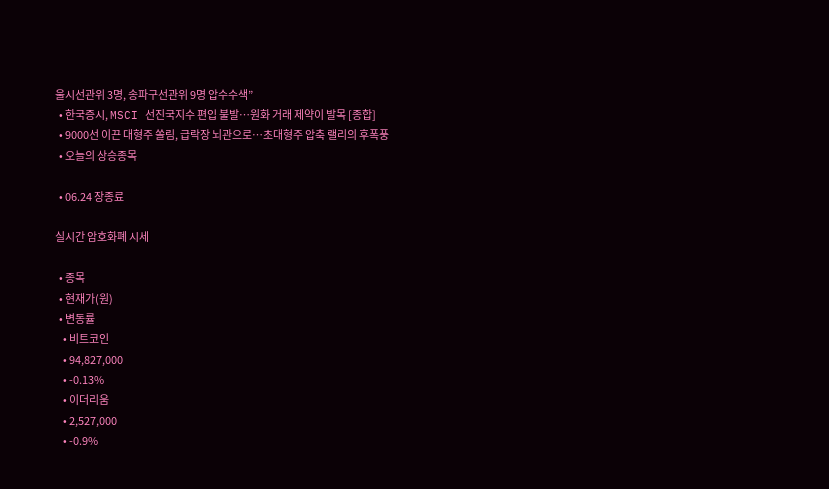울시선관위 3명, 송파구선관위 9명 압수수색”
  • 한국증시, MSCI 선진국지수 편입 불발⋯원화 거래 제약이 발목 [종합]
  • 9000선 이끈 대형주 쏠림, 급락장 뇌관으로⋯초대형주 압축 랠리의 후폭풍
  • 오늘의 상승종목

  • 06.24 장종료

실시간 암호화폐 시세

  • 종목
  • 현재가(원)
  • 변동률
    • 비트코인
    • 94,827,000
    • -0.13%
    • 이더리움
    • 2,527,000
    • -0.9%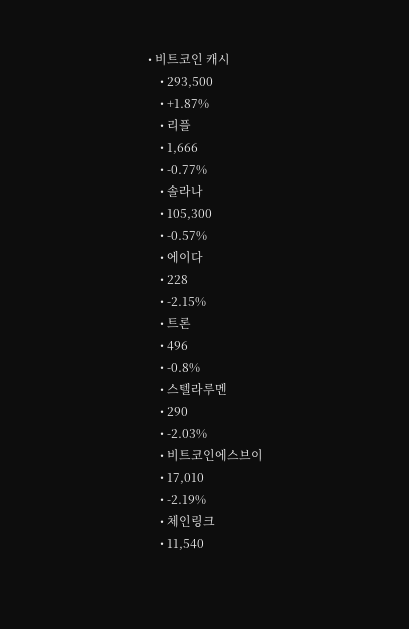• 비트코인 캐시
    • 293,500
    • +1.87%
    • 리플
    • 1,666
    • -0.77%
    • 솔라나
    • 105,300
    • -0.57%
    • 에이다
    • 228
    • -2.15%
    • 트론
    • 496
    • -0.8%
    • 스텔라루멘
    • 290
    • -2.03%
    • 비트코인에스브이
    • 17,010
    • -2.19%
    • 체인링크
    • 11,540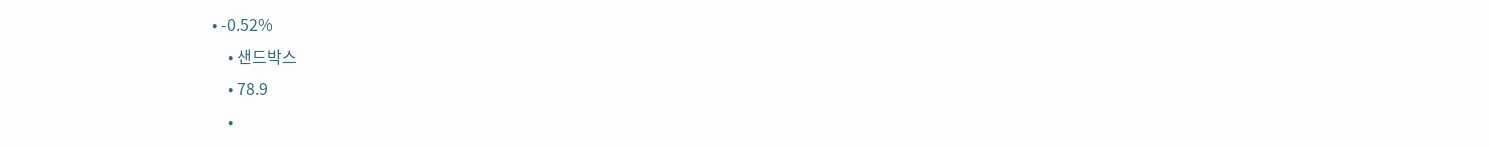• -0.52%
    • 샌드박스
    • 78.9
    •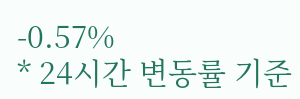-0.57%
* 24시간 변동률 기준